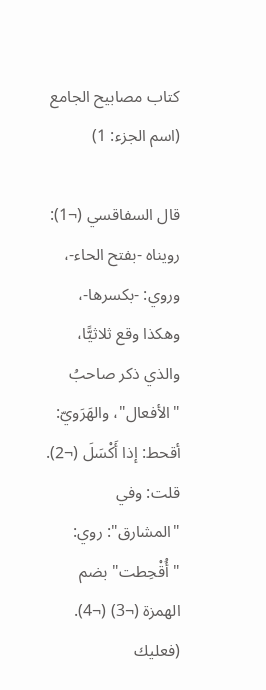كتاب مصابيح الجامع (اسم الجزء: 1)

قال السفاقسي (¬1): رويناه -بفتح الحاء-، وروي: -بكسرها-، وهكذا وقع ثلاثيًّا، والذي ذكر صاحبُ "الأفعال"، والهَرَويّ: أقحط: إذا أَكْسَلَ (¬2).
قلت: وفي "المشارق": روي: "أُقْحِطت" بضم الهمزة (¬3) (¬4).
(فعليك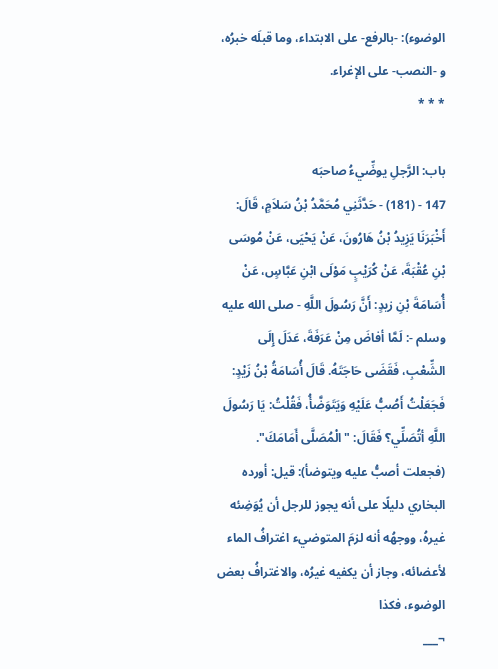الوضوء): -بالرفع- على الابتداء، وما قبلَه خبرُه، و -النصب- على الإغراء.
* * *

باب: الرَّجلِ يوضِّيءُ صاحبَه
147 - (181) - حَدَّثَنِي مُحَمَّدُ بْنُ سَلاَمٍ، قَالَ: أَخْبَرَنَا يَزِيدُ بْنُ هَارُونَ، عَنْ يَحْيَى، عَنْ مُوسَى بْنِ عُقْبَةَ، عَنْ كُرَيْبٍ مَوْلَى ابْنِ عَبَّاسٍ، عَنْ أُسَامَةَ بْنِ زيدٍ: أَنَّ رَسُولَ اللَّهِ - صلى الله عليه وسلم -: لَمَّا أفاضَ مِنْ عَرَفَةَ، عَدَلَ إِلَى الشِّعْبِ، فَقَضَى حَاجَتَهُ. قَالَ أُسَامَةُ بْنُ زَيْدٍ: فَجَعَلْتُ أَصُبُّ عَلَيْهِ وَيَتَوَضَّأُ، فَقُلْتُ: يَا رَسُولَ اللَّهِ أتُصَلِّي؟ فَقَالَ: "الْمُصَلَّى أَمَامَكَ".
(فجعلت أصبُّ عليه ويتوضأ): قيل: أورده البخاري دليلًا على أنه يجوز للرجل أن يُوَضِئه غيرهُ، ووجهُه أنه لزمَ المتوضيء اغترافُ الماء لأعضائه، وجاز أن يكفيه غيرُه، والاغترافُ بعض الوضوء، فكذا
¬___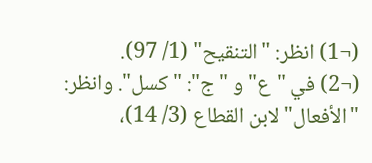(¬1) انظر: "التنقيح" (1/ 97).
(¬2) في "ع" و "ج": "كسل". وانظر: "الأفعال" لابن القطاع (3/ 14)،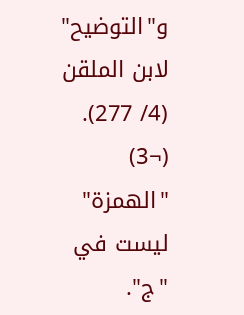و"التوضيح" لابن الملقن (4/ 277).
(¬3) "الهمزة" ليست في "ج".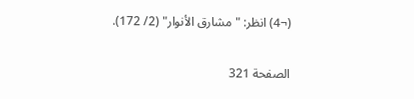(¬4) انظر: "مشارق الأنوار" (2/ 172).

الصفحة 321